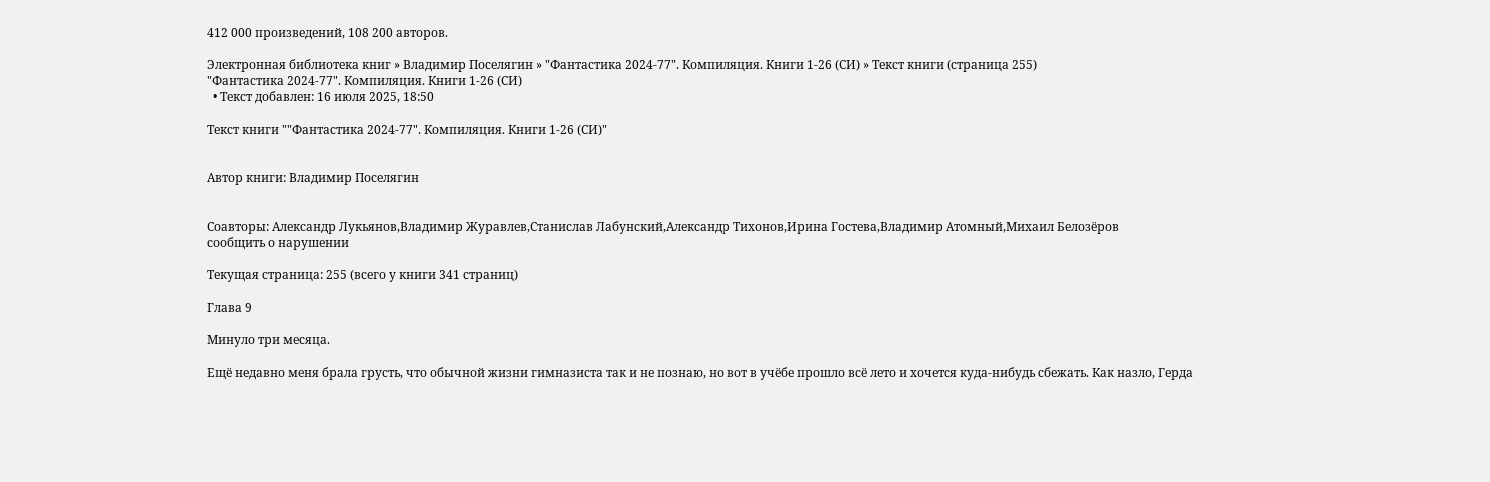412 000 произведений, 108 200 авторов.

Электронная библиотека книг » Владимир Поселягин » "Фантастика 2024-77". Компиляция. Книги 1-26 (СИ) » Текст книги (страница 255)
"Фантастика 2024-77". Компиляция. Книги 1-26 (СИ)
  • Текст добавлен: 16 июля 2025, 18:50

Текст книги ""Фантастика 2024-77". Компиляция. Книги 1-26 (СИ)"


Автор книги: Владимир Поселягин


Соавторы: Александр Лукьянов,Владимир Журавлев,Станислав Лабунский,Александр Тихонов,Ирина Гостева,Владимир Атомный,Михаил Белозёров
сообщить о нарушении

Текущая страница: 255 (всего у книги 341 страниц)

Глава 9

Минуло три месяца.

Ещё недавно меня брала грусть, что обычной жизни гимназиста так и не познаю, но вот в учёбе прошло всё лето и хочется куда-нибудь сбежать. Как назло, Герда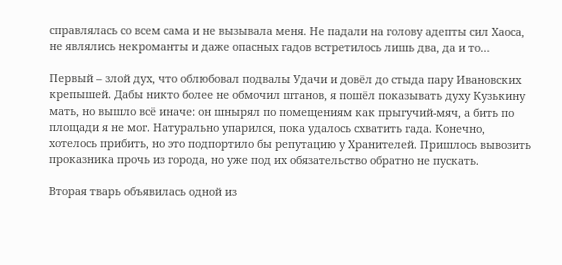справлялась со всем сама и не вызывала меня. Не падали на голову адепты сил Хаоса, не являлись некроманты и даже опасных гадов встретилось лишь два, да и то…

Первый – злой дух, что облюбовал подвалы Удачи и довёл до стыда пару Ивановских крепышей. Дабы никто более не обмочил штанов, я пошёл показывать духу Кузькину мать, но вышло всё иначе: он шнырял по помещениям как прыгучий-мяч, а бить по площади я не мог. Натурально упарился, пока удалось схватить гада. Конечно, хотелось прибить, но это подпортило бы репутацию у Хранителей. Пришлось вывозить проказника прочь из города, но уже под их обязательство обратно не пускать.

Вторая тварь объявилась одной из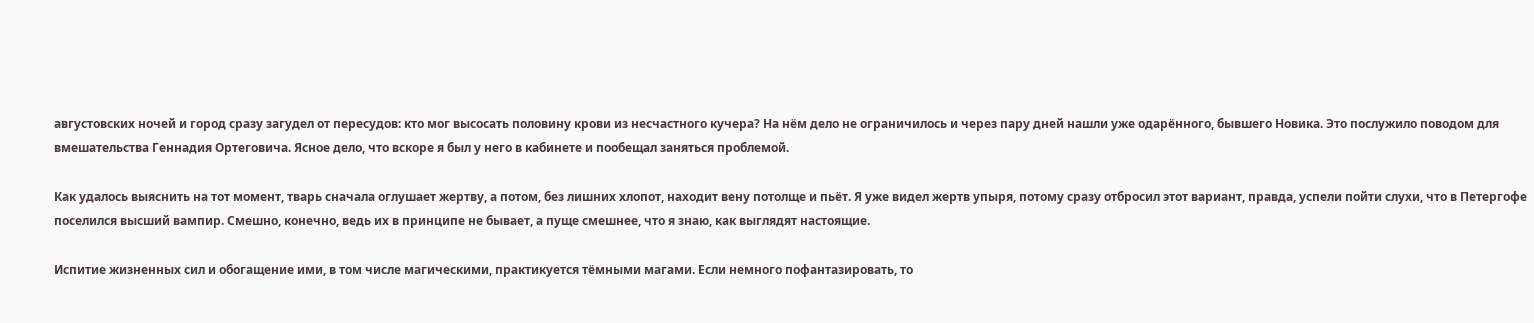августовских ночей и город сразу загудел от пересудов: кто мог высосать половину крови из несчастного кучера? На нём дело не ограничилось и через пару дней нашли уже одарённого, бывшего Новика. Это послужило поводом для вмешательства Геннадия Ортеговича. Ясное дело, что вскоре я был у него в кабинете и пообещал заняться проблемой.

Как удалось выяснить на тот момент, тварь сначала оглушает жертву, а потом, без лишних хлопот, находит вену потолще и пьёт. Я уже видел жертв упыря, потому сразу отбросил этот вариант, правда, успели пойти слухи, что в Петергофе поселился высший вампир. Смешно, конечно, ведь их в принципе не бывает, а пуще смешнее, что я знаю, как выглядят настоящие.

Испитие жизненных сил и обогащение ими, в том числе магическими, практикуется тёмными магами. Если немного пофантазировать, то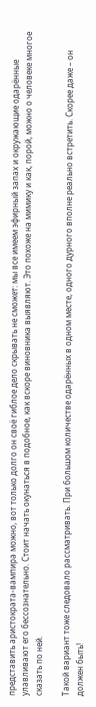представить аристократа-вампира можно, вот только долго он своё гиблое дело скрывать не сможет: мы все имеем эфирный запах и окружающие одарённые улавливают его бессознательно. Стоит начать окунаться в подобное, как вскоре виновника выявляют. Это похоже на мимику и как, порой, можно о человеке многое сказать по ней.

Такой вариант тоже следовало рассматривать. При большом количестве одарённых в одном месте, одного дурного вполне реально встретить. Скорее даже – он должен быть!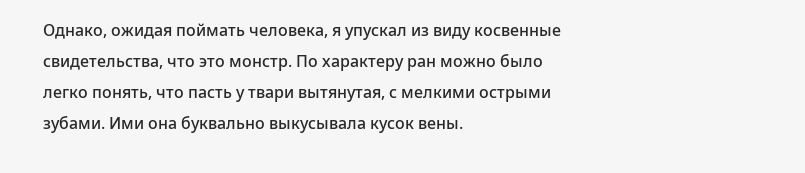Однако, ожидая поймать человека, я упускал из виду косвенные свидетельства, что это монстр. По характеру ран можно было легко понять, что пасть у твари вытянутая, с мелкими острыми зубами. Ими она буквально выкусывала кусок вены.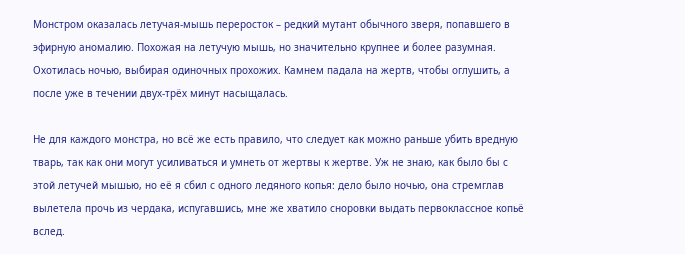Монстром оказалась летучая-мышь переросток – редкий мутант обычного зверя, попавшего в эфирную аномалию. Похожая на летучую мышь, но значительно крупнее и более разумная. Охотилась ночью, выбирая одиночных прохожих. Камнем падала на жертв, чтобы оглушить, а после уже в течении двух-трёх минут насыщалась.

Не для каждого монстра, но всё же есть правило, что следует как можно раньше убить вредную тварь, так как они могут усиливаться и умнеть от жертвы к жертве. Уж не знаю, как было бы с этой летучей мышью, но её я сбил с одного ледяного копья: дело было ночью, она стремглав вылетела прочь из чердака, испугавшись, мне же хватило сноровки выдать первоклассное копьё вслед.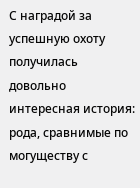С наградой за успешную охоту получилась довольно интересная история: рода, сравнимые по могуществу с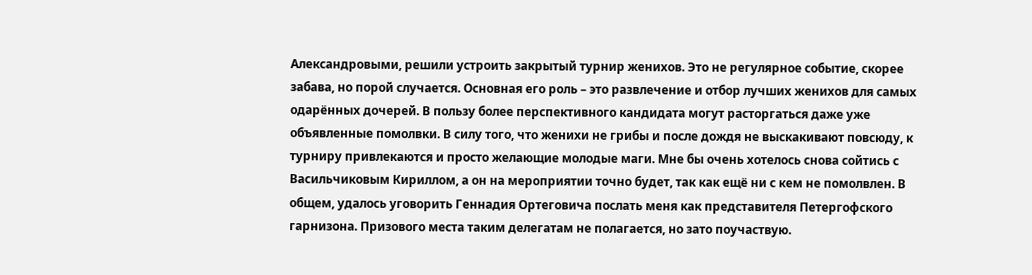Александровыми, решили устроить закрытый турнир женихов. Это не регулярное событие, скорее забава, но порой случается. Основная его роль – это развлечение и отбор лучших женихов для самых одарённых дочерей. В пользу более перспективного кандидата могут расторгаться даже уже объявленные помолвки. В силу того, что женихи не грибы и после дождя не выскакивают повсюду, к турниру привлекаются и просто желающие молодые маги. Мне бы очень хотелось снова сойтись с Васильчиковым Кириллом, а он на мероприятии точно будет, так как ещё ни с кем не помолвлен. В общем, удалось уговорить Геннадия Ортеговича послать меня как представителя Петергофского гарнизона. Призового места таким делегатам не полагается, но зато поучаствую.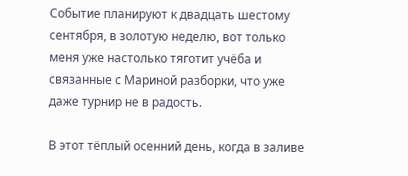Событие планируют к двадцать шестому сентября, в золотую неделю, вот только меня уже настолько тяготит учёба и связанные с Мариной разборки, что уже даже турнир не в радость.

В этот тёплый осенний день, когда в заливе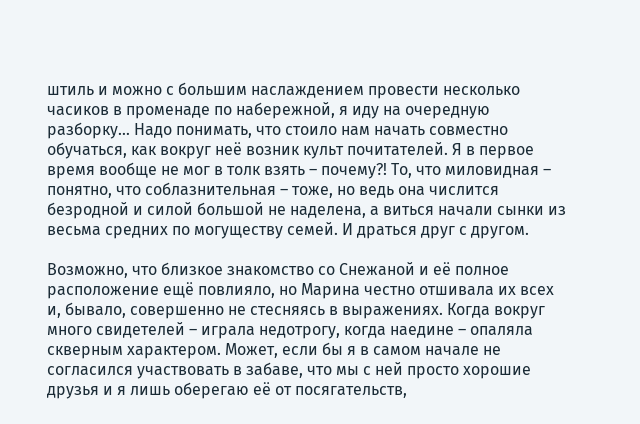штиль и можно с большим наслаждением провести несколько часиков в променаде по набережной, я иду на очередную разборку… Надо понимать, что стоило нам начать совместно обучаться, как вокруг неё возник культ почитателей. Я в первое время вообще не мог в толк взять – почему?! То, что миловидная – понятно, что соблазнительная – тоже, но ведь она числится безродной и силой большой не наделена, а виться начали сынки из весьма средних по могуществу семей. И драться друг с другом.

Возможно, что близкое знакомство со Снежаной и её полное расположение ещё повлияло, но Марина честно отшивала их всех и, бывало, совершенно не стесняясь в выражениях. Когда вокруг много свидетелей – играла недотрогу, когда наедине – опаляла скверным характером. Может, если бы я в самом начале не согласился участвовать в забаве, что мы с ней просто хорошие друзья и я лишь оберегаю её от посягательств,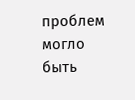проблем могло быть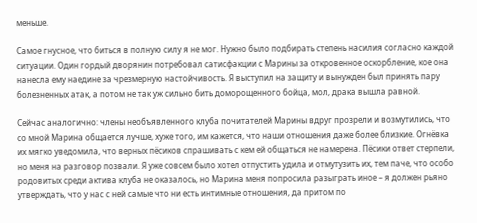меньше.

Самое гнусное, что биться в полную силу я не мог. Нужно было подбирать степень насилия согласно каждой ситуации. Один гордый дворянин потребовал сатисфакции с Марины за откровенное оскорбление, кое она нанесла ему наедине за чрезмерную настойчивость. Я выступил на защиту и вынужден был принять пару болезненных атак, а потом не так уж сильно бить доморощенного бойца, мол, драка вышла равной.

Сейчас аналогично: члены необъявленного клуба почитателей Марины вдруг прозрели и возмутились, что со мной Марина общается лучше, хуже того, им кажется, что наши отношения даже более близкие. Огнёвка их мягко уведомила, что верных пёсиков спрашивать с кем ей общаться не намерена. Пёсики ответ стерпели, но меня на разговор позвали. Я уже совсем было хотел отпустить удила и отмутузить их, тем паче, что особо родовитых среди актива клуба не оказалось, но Марина меня попросила разыграть иное – я должен рьяно утверждать, что у нас с ней самые что ни есть интимные отношения, да притом по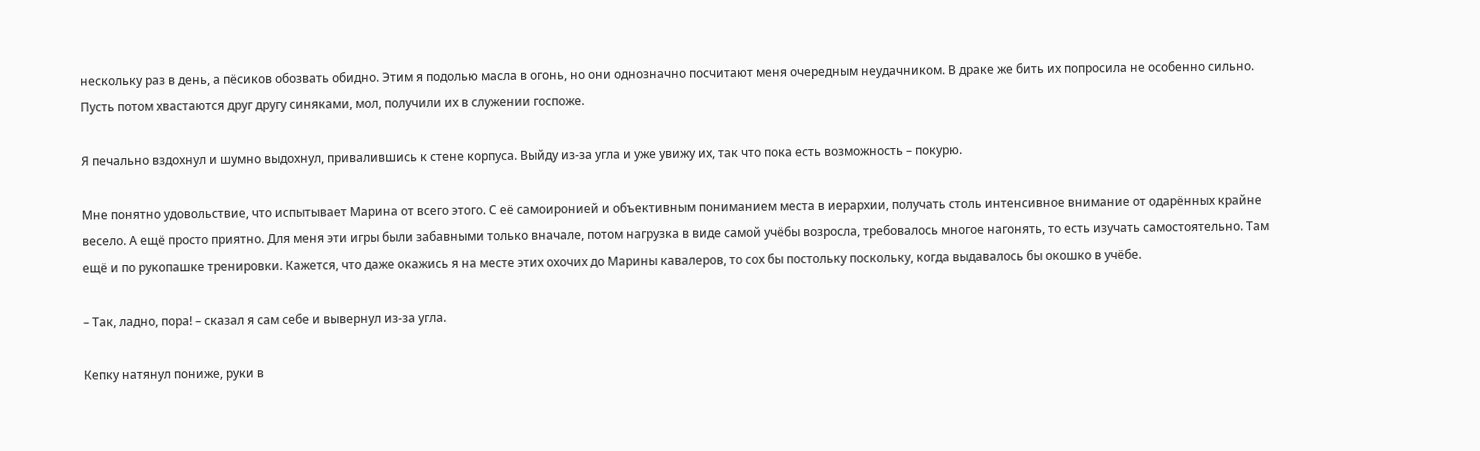нескольку раз в день, а пёсиков обозвать обидно. Этим я подолью масла в огонь, но они однозначно посчитают меня очередным неудачником. В драке же бить их попросила не особенно сильно. Пусть потом хвастаются друг другу синяками, мол, получили их в служении госпоже.

Я печально вздохнул и шумно выдохнул, привалившись к стене корпуса. Выйду из-за угла и уже увижу их, так что пока есть возможность – покурю.

Мне понятно удовольствие, что испытывает Марина от всего этого. С её самоиронией и объективным пониманием места в иерархии, получать столь интенсивное внимание от одарённых крайне весело. А ещё просто приятно. Для меня эти игры были забавными только вначале, потом нагрузка в виде самой учёбы возросла, требовалось многое нагонять, то есть изучать самостоятельно. Там ещё и по рукопашке тренировки. Кажется, что даже окажись я на месте этих охочих до Марины кавалеров, то сох бы постольку поскольку, когда выдавалось бы окошко в учёбе.

– Так, ладно, пора! – сказал я сам себе и вывернул из-за угла.

Кепку натянул пониже, руки в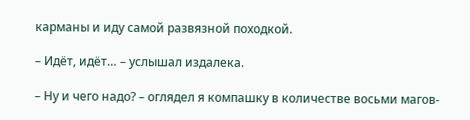карманы и иду самой развязной походкой.

– Идёт, идёт… – услышал издалека.

– Ну и чего надо? – оглядел я компашку в количестве восьми магов-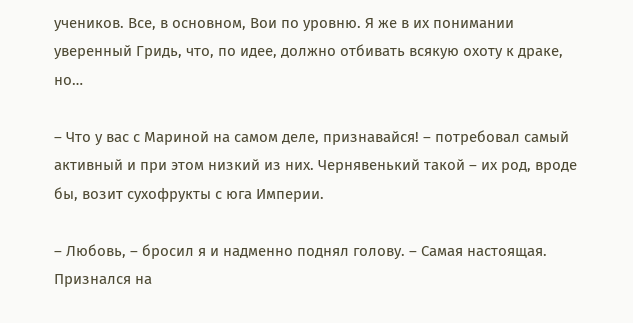учеников. Все, в основном, Вои по уровню. Я же в их понимании уверенный Гридь, что, по идее, должно отбивать всякую охоту к драке, но…

– Что у вас с Мариной на самом деле, признавайся! – потребовал самый активный и при этом низкий из них. Чернявенький такой – их род, вроде бы, возит сухофрукты с юга Империи.

– Любовь, – бросил я и надменно поднял голову. – Самая настоящая. Признался на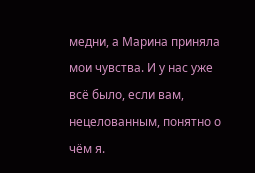медни, а Марина приняла мои чувства. И у нас уже всё было, если вам, нецелованным, понятно о чём я.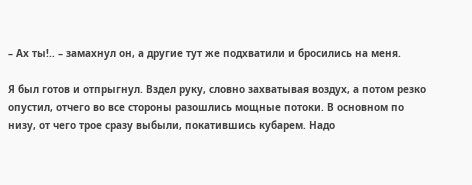– Ах ты!.. – замахнул он, а другие тут же подхватили и бросились на меня.

Я был готов и отпрыгнул. Вздел руку, словно захватывая воздух, а потом резко опустил, отчего во все стороны разошлись мощные потоки. В основном по низу, от чего трое сразу выбыли, покатившись кубарем. Надо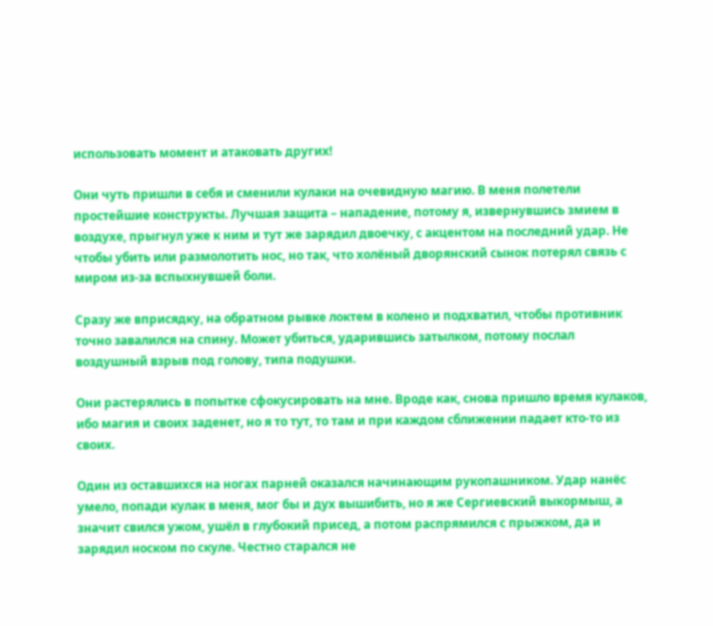использовать момент и атаковать других!

Они чуть пришли в себя и сменили кулаки на очевидную магию. В меня полетели простейшие конструкты. Лучшая защита – нападение, потому я, извернувшись змием в воздухе, прыгнул уже к ним и тут же зарядил двоечку, с акцентом на последний удар. Не чтобы убить или размолотить нос, но так, что холёный дворянский сынок потерял связь с миром из-за вспыхнувшей боли.

Сразу же вприсядку, на обратном рывке локтем в колено и подхватил, чтобы противник точно завалился на спину. Может убиться, ударившись затылком, потому послал воздушный взрыв под голову, типа подушки.

Они растерялись в попытке сфокусировать на мне. Вроде как, снова пришло время кулаков, ибо магия и своих заденет, но я то тут, то там и при каждом сближении падает кто-то из своих.

Один из оставшихся на ногах парней оказался начинающим рукопашником. Удар нанёс умело, попади кулак в меня, мог бы и дух вышибить, но я же Сергиевский выкормыш, а значит свился ужом, ушёл в глубокий присед, а потом распрямился с прыжком, да и зарядил носком по скуле. Честно старался не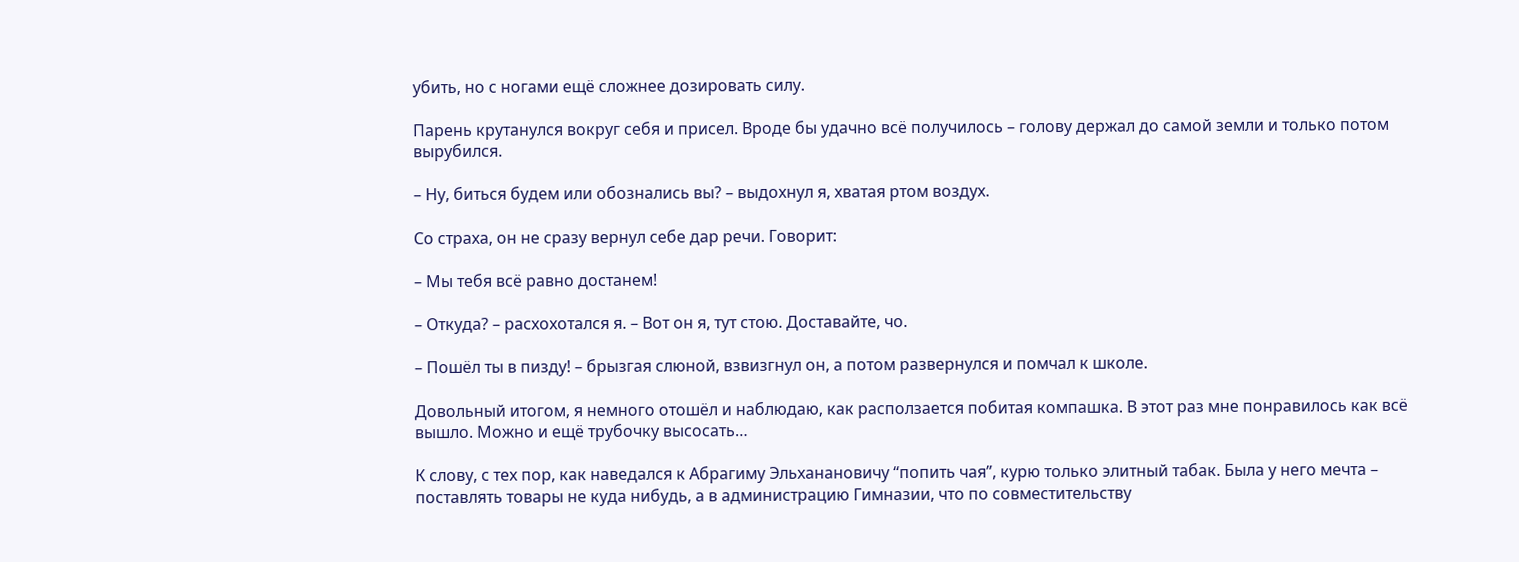убить, но с ногами ещё сложнее дозировать силу.

Парень крутанулся вокруг себя и присел. Вроде бы удачно всё получилось – голову держал до самой земли и только потом вырубился.

– Ну, биться будем или обознались вы? – выдохнул я, хватая ртом воздух.

Со страха, он не сразу вернул себе дар речи. Говорит:

– Мы тебя всё равно достанем!

– Откуда? – расхохотался я. – Вот он я, тут стою. Доставайте, чо.

– Пошёл ты в пизду! – брызгая слюной, взвизгнул он, а потом развернулся и помчал к школе.

Довольный итогом, я немного отошёл и наблюдаю, как расползается побитая компашка. В этот раз мне понравилось как всё вышло. Можно и ещё трубочку высосать…

К слову, с тех пор, как наведался к Абрагиму Эльханановичу “попить чая”, курю только элитный табак. Была у него мечта – поставлять товары не куда нибудь, а в администрацию Гимназии, что по совместительству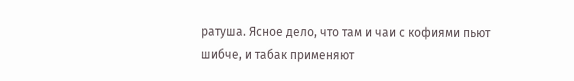ратуша. Ясное дело, что там и чаи с кофиями пьют шибче, и табак применяют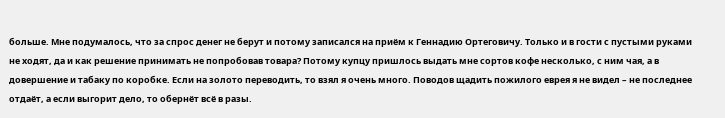больше. Мне подумалось, что за спрос денег не берут и потому записался на приём к Геннадию Ортеговичу. Только и в гости с пустыми руками не ходят, да и как решение принимать не попробовав товара? Потому купцу пришлось выдать мне сортов кофе несколько, с ним чая, а в довершение и табаку по коробке. Если на золото переводить, то взял я очень много. Поводов щадить пожилого еврея я не видел – не последнее отдаёт, а если выгорит дело, то обернёт всё в разы.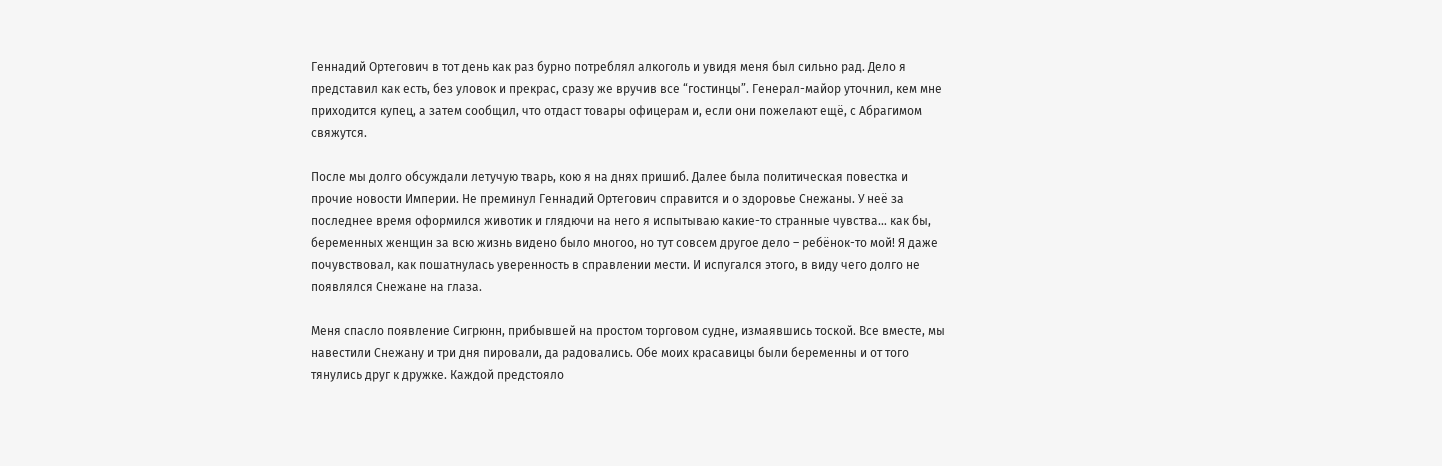Геннадий Ортегович в тот день как раз бурно потреблял алкоголь и увидя меня был сильно рад. Дело я представил как есть, без уловок и прекрас, сразу же вручив все “гостинцы”. Генерал-майор уточнил, кем мне приходится купец, а затем сообщил, что отдаст товары офицерам и, если они пожелают ещё, с Абрагимом свяжутся.

После мы долго обсуждали летучую тварь, кою я на днях пришиб. Далее была политическая повестка и прочие новости Империи. Не преминул Геннадий Ортегович справится и о здоровье Снежаны. У неё за последнее время оформился животик и глядючи на него я испытываю какие-то странные чувства… как бы, беременных женщин за всю жизнь видено было многоо, но тут совсем другое дело – ребёнок-то мой! Я даже почувствовал, как пошатнулась уверенность в справлении мести. И испугался этого, в виду чего долго не появлялся Снежане на глаза.

Меня спасло появление Сигрюнн, прибывшей на простом торговом судне, измаявшись тоской. Все вместе, мы навестили Снежану и три дня пировали, да радовались. Обе моих красавицы были беременны и от того тянулись друг к дружке. Каждой предстояло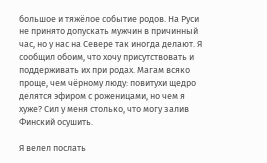большое и тяжёлое событие родов. На Руси не принято допускать мужчин в причинный час, но у нас на Севере так иногда делают. Я сообщил обоим, что хочу присутствовать и поддерживать их при родах. Магам всяко проще, чем чёрному люду: повитухи щедро делятся эфиром с роженицами, но чем я хуже? Сил у меня столько, что могу залив Финский осушить.

Я велел послать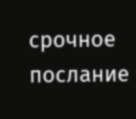срочное послание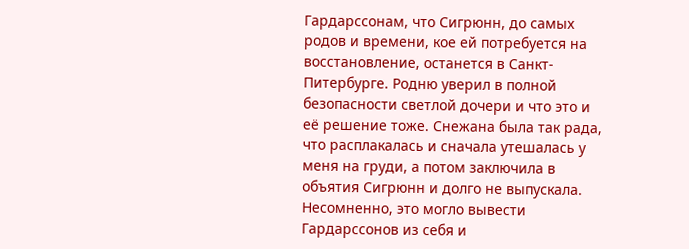Гардарссонам, что Сигрюнн, до самых родов и времени, кое ей потребуется на восстановление, останется в Санкт-Питербурге. Родню уверил в полной безопасности светлой дочери и что это и её решение тоже. Снежана была так рада, что расплакалась и сначала утешалась у меня на груди, а потом заключила в объятия Сигрюнн и долго не выпускала. Несомненно, это могло вывести Гардарссонов из себя и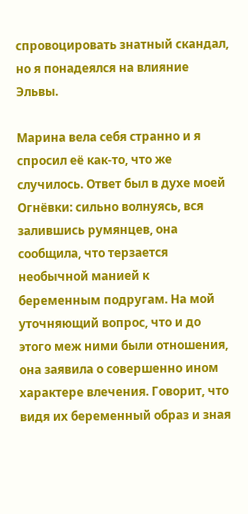спровоцировать знатный скандал, но я понадеялся на влияние Эльвы.

Марина вела себя странно и я спросил её как-то, что же случилось. Ответ был в духе моей Огнёвки: сильно волнуясь, вся залившись румянцев, она сообщила, что терзается необычной манией к беременным подругам. На мой уточняющий вопрос, что и до этого меж ними были отношения, она заявила о совершенно ином характере влечения. Говорит, что видя их беременный образ и зная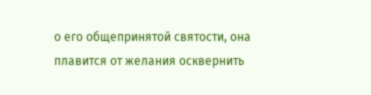о его общепринятой святости, она плавится от желания осквернить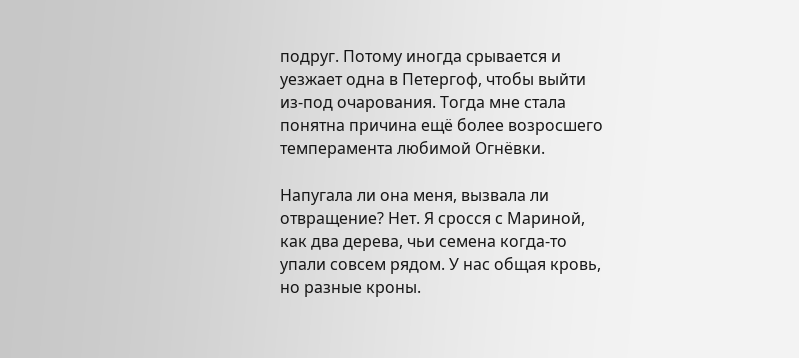подруг. Потому иногда срывается и уезжает одна в Петергоф, чтобы выйти из-под очарования. Тогда мне стала понятна причина ещё более возросшего темперамента любимой Огнёвки.

Напугала ли она меня, вызвала ли отвращение? Нет. Я сросся с Мариной, как два дерева, чьи семена когда-то упали совсем рядом. У нас общая кровь, но разные кроны.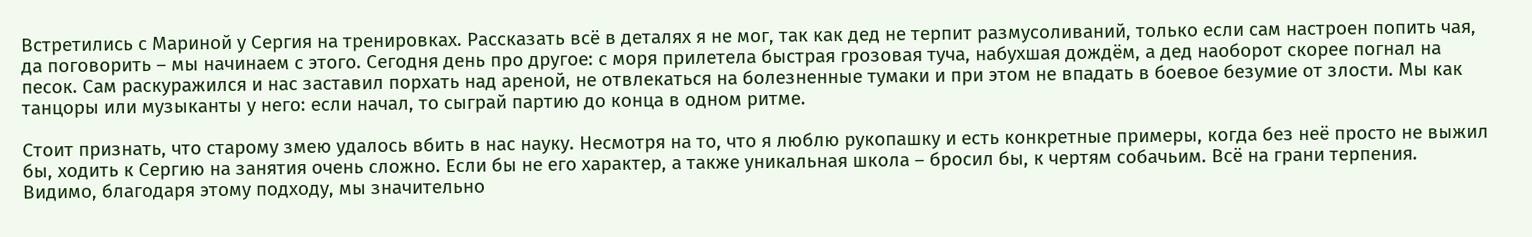Встретились с Мариной у Сергия на тренировках. Рассказать всё в деталях я не мог, так как дед не терпит размусоливаний, только если сам настроен попить чая, да поговорить – мы начинаем с этого. Сегодня день про другое: с моря прилетела быстрая грозовая туча, набухшая дождём, а дед наоборот скорее погнал на песок. Сам раскуражился и нас заставил порхать над ареной, не отвлекаться на болезненные тумаки и при этом не впадать в боевое безумие от злости. Мы как танцоры или музыканты у него: если начал, то сыграй партию до конца в одном ритме.

Стоит признать, что старому змею удалось вбить в нас науку. Несмотря на то, что я люблю рукопашку и есть конкретные примеры, когда без неё просто не выжил бы, ходить к Сергию на занятия очень сложно. Если бы не его характер, а также уникальная школа – бросил бы, к чертям собачьим. Всё на грани терпения. Видимо, благодаря этому подходу, мы значительно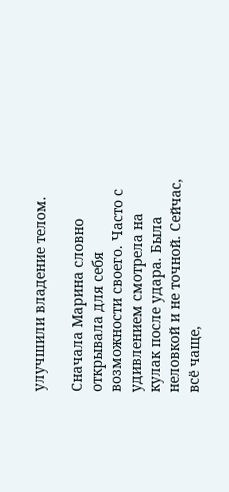улучшили владение телом.

Сначала Марина словно открывала для себя возможности своего. Часто с удивлением смотрела на кулак после удара. Была неловкой и не точной. Сейчас, всё чаще,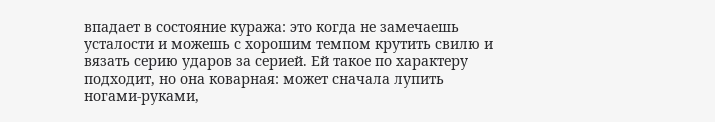впадает в состояние куража: это когда не замечаешь усталости и можешь с хорошим темпом крутить свилю и вязать серию ударов за серией. Ей такое по характеру подходит, но она коварная: может сначала лупить ногами-руками,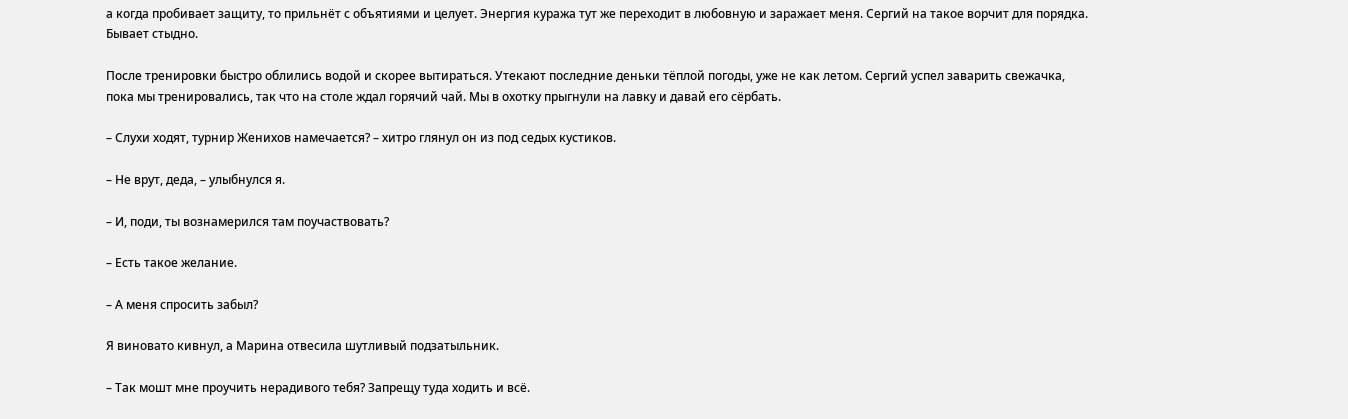а когда пробивает защиту, то прильнёт с объятиями и целует. Энергия куража тут же переходит в любовную и заражает меня. Сергий на такое ворчит для порядка. Бывает стыдно.

После тренировки быстро облились водой и скорее вытираться. Утекают последние деньки тёплой погоды, уже не как летом. Сергий успел заварить свежачка, пока мы тренировались, так что на столе ждал горячий чай. Мы в охотку прыгнули на лавку и давай его сёрбать.

– Слухи ходят, турнир Женихов намечается? – хитро глянул он из под седых кустиков.

– Не врут, деда, – улыбнулся я.

– И, поди, ты вознамерился там поучаствовать?

– Есть такое желание.

– А меня спросить забыл?

Я виновато кивнул, а Марина отвесила шутливый подзатыльник.

– Так мошт мне проучить нерадивого тебя? Запрещу туда ходить и всё.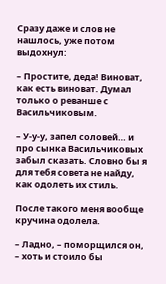Сразу даже и слов не нашлось, уже потом выдохнул:

– Простите, деда! Виноват, как есть виноват. Думал только о реванше с Васильчиковым.

– У-у-у, запел соловей… и про сынка Васильчиковых забыл сказать. Словно бы я для тебя совета не найду, как одолеть их стиль.

После такого меня вообще кручина одолела.

– Ладно, – поморщился он, – хоть и стоило бы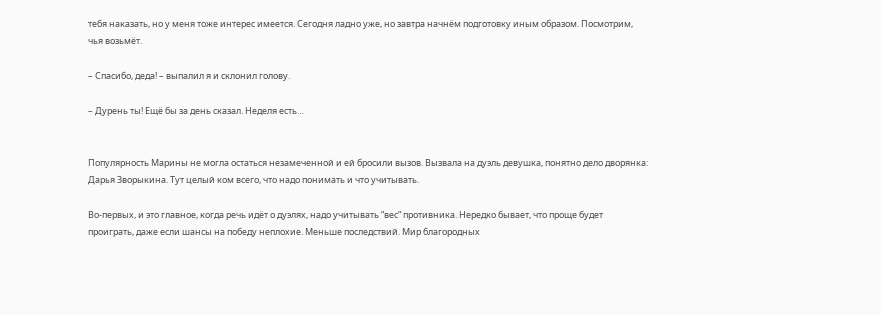тебя наказать, но у меня тоже интерес имеется. Сегодня ладно уже, но завтра начнём подготовку иным образом. Посмотрим, чья возьмёт.

– Спасибо, деда! – выпалил я и склонил голову.

– Дурень ты! Ещё бы за день сказал. Неделя есть…


Популярность Марины не могла остаться незамеченной и ей бросили вызов. Вызвала на дуэль девушка, понятно дело дворянка: Дарья Зворыкина. Тут целый ком всего, что надо понимать и что учитывать.

Во-первых, и это главное, когда речь идёт о дуэлях, надо учитывать “вес” противника. Нередко бывает, что проще будет проиграть, даже если шансы на победу неплохие. Меньше последствий. Мир благородных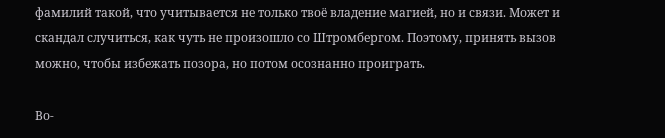фамилий такой, что учитывается не только твоё владение магией, но и связи. Может и скандал случиться, как чуть не произошло со Штромбергом. Поэтому, принять вызов можно, чтобы избежать позора, но потом осознанно проиграть.

Во-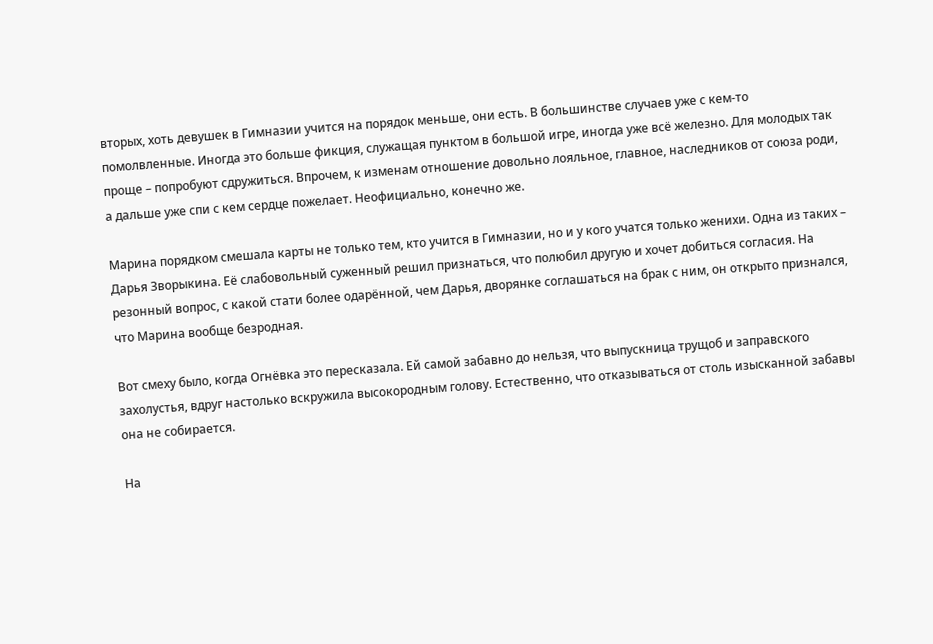вторых, хоть девушек в Гимназии учится на порядок меньше, они есть. В большинстве случаев уже с кем-то помолвленные. Иногда это больше фикция, служащая пунктом в большой игре, иногда уже всё железно. Для молодых так проще – попробуют сдружиться. Впрочем, к изменам отношение довольно лояльное, главное, наследников от союза роди, а дальше уже спи с кем сердце пожелает. Неофициально, конечно же.

Марина порядком смешала карты не только тем, кто учится в Гимназии, но и у кого учатся только женихи. Одна из таких – Дарья Зворыкина. Её слабовольный суженный решил признаться, что полюбил другую и хочет добиться согласия. На резонный вопрос, с какой стати более одарённой, чем Дарья, дворянке соглашаться на брак с ним, он открыто признался, что Марина вообще безродная.

Вот смеху было, когда Огнёвка это пересказала. Ей самой забавно до нельзя, что выпускница трущоб и заправского захолустья, вдруг настолько вскружила высокородным голову. Естественно, что отказываться от столь изысканной забавы она не собирается.

На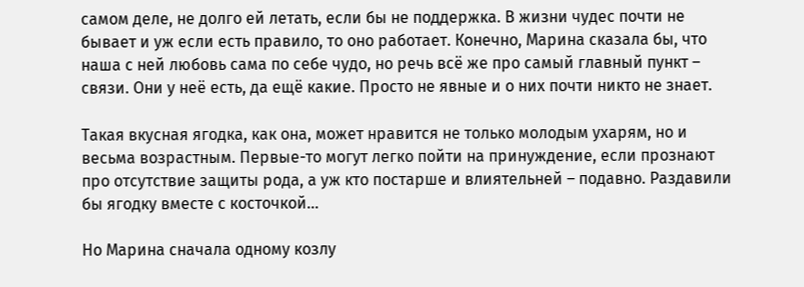самом деле, не долго ей летать, если бы не поддержка. В жизни чудес почти не бывает и уж если есть правило, то оно работает. Конечно, Марина сказала бы, что наша с ней любовь сама по себе чудо, но речь всё же про самый главный пункт – связи. Они у неё есть, да ещё какие. Просто не явные и о них почти никто не знает.

Такая вкусная ягодка, как она, может нравится не только молодым ухарям, но и весьма возрастным. Первые-то могут легко пойти на принуждение, если прознают про отсутствие защиты рода, а уж кто постарше и влиятельней – подавно. Раздавили бы ягодку вместе с косточкой…

Но Марина сначала одному козлу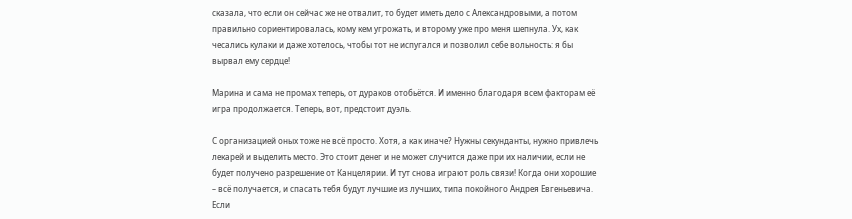сказала, что если он сейчас же не отвалит, то будет иметь дело с Александровыми, а потом правильно сориентировалась, кому кем угрожать, и второму уже про меня шепнула. Ух, как чесались кулаки и даже хотелось, чтобы тот не испугался и позволил себе вольность: я бы вырвал ему сердце!

Марина и сама не промах теперь, от дураков отобьётся. И именно благодаря всем факторам её игра продолжается. Теперь, вот, предстоит дуэль.

С организацией оных тоже не всё просто. Хотя, а как иначе? Нужны секунданты, нужно привлечь лекарей и выделить место. Это стоит денег и не может случится даже при их наличии, если не будет получено разрешение от Канцелярии. И тут снова играют роль связи! Когда они хорошие – всё получается, и спасать тебя будут лучшие из лучших, типа покойного Андрея Евгеньевича. Если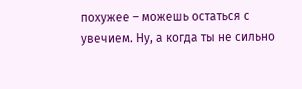похужее – можешь остаться с увечием. Ну, а когда ты не сильно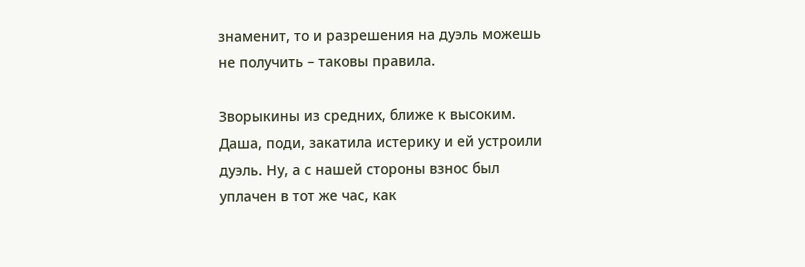знаменит, то и разрешения на дуэль можешь не получить – таковы правила.

Зворыкины из средних, ближе к высоким. Даша, поди, закатила истерику и ей устроили дуэль. Ну, а с нашей стороны взнос был уплачен в тот же час, как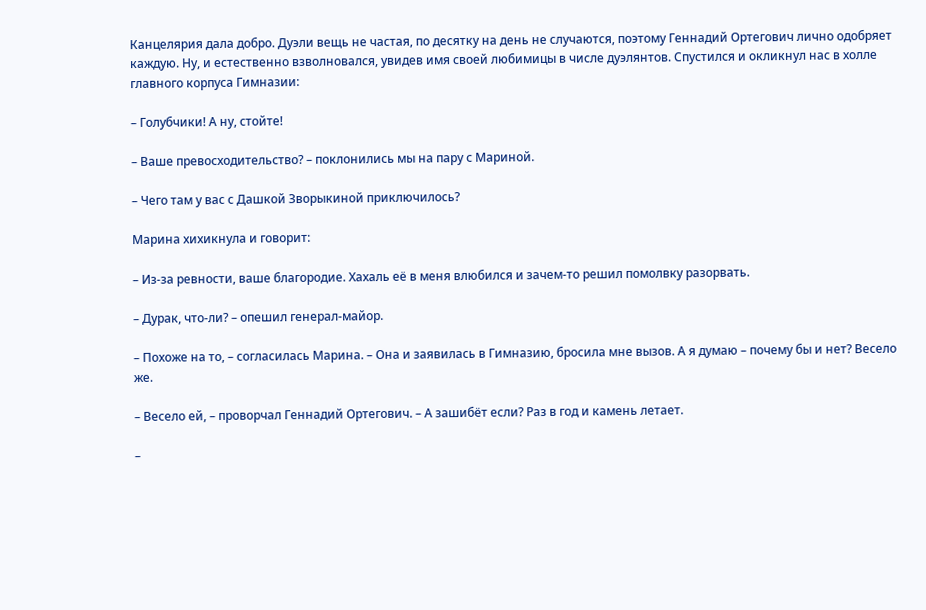Канцелярия дала добро. Дуэли вещь не частая, по десятку на день не случаются, поэтому Геннадий Ортегович лично одобряет каждую. Ну, и естественно взволновался, увидев имя своей любимицы в числе дуэлянтов. Спустился и окликнул нас в холле главного корпуса Гимназии:

– Голубчики! А ну, стойте!

– Ваше превосходительство? – поклонились мы на пару с Мариной.

– Чего там у вас с Дашкой Зворыкиной приключилось?

Марина хихикнула и говорит:

– Из-за ревности, ваше благородие. Хахаль её в меня влюбился и зачем-то решил помолвку разорвать.

– Дурак, что-ли? – опешил генерал-майор.

– Похоже на то, – согласилась Марина. – Она и заявилась в Гимназию, бросила мне вызов. А я думаю – почему бы и нет? Весело же.

– Весело ей, – проворчал Геннадий Ортегович. – А зашибёт если? Раз в год и камень летает.

–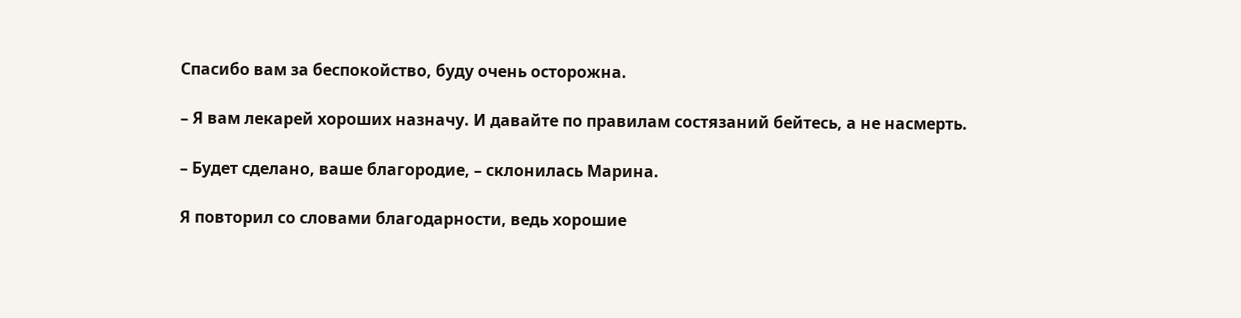Спасибо вам за беспокойство, буду очень осторожна.

– Я вам лекарей хороших назначу. И давайте по правилам состязаний бейтесь, а не насмерть.

– Будет сделано, ваше благородие, – склонилась Марина.

Я повторил со словами благодарности, ведь хорошие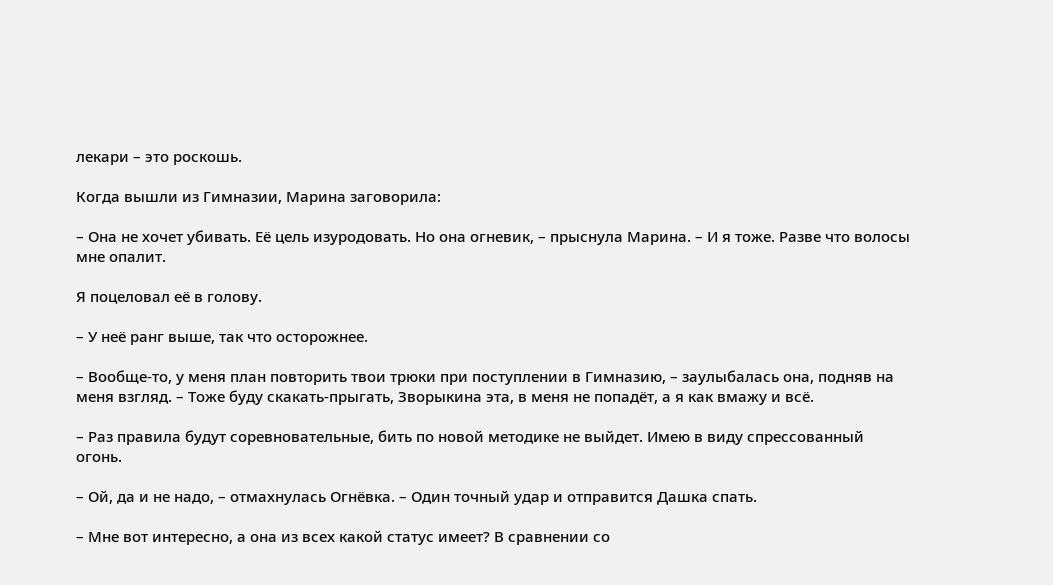лекари – это роскошь.

Когда вышли из Гимназии, Марина заговорила:

– Она не хочет убивать. Её цель изуродовать. Но она огневик, – прыснула Марина. – И я тоже. Разве что волосы мне опалит.

Я поцеловал её в голову.

– У неё ранг выше, так что осторожнее.

– Вообще-то, у меня план повторить твои трюки при поступлении в Гимназию, – заулыбалась она, подняв на меня взгляд. – Тоже буду скакать-прыгать, Зворыкина эта, в меня не попадёт, а я как вмажу и всё.

– Раз правила будут соревновательные, бить по новой методике не выйдет. Имею в виду спрессованный огонь.

– Ой, да и не надо, – отмахнулась Огнёвка. – Один точный удар и отправится Дашка спать.

– Мне вот интересно, а она из всех какой статус имеет? В сравнении со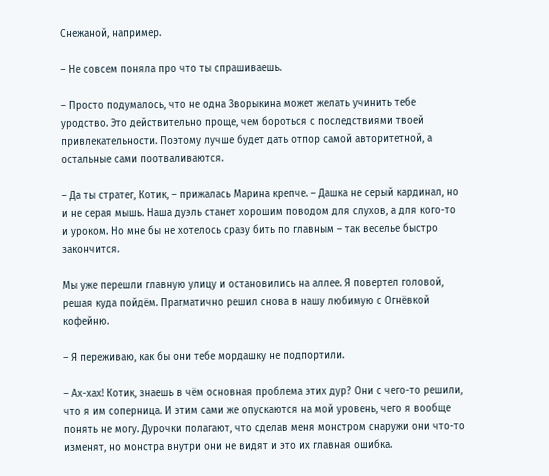Снежаной, например.

– Не совсем поняла про что ты спрашиваешь.

– Просто подумалось, что не одна Зворыкина может желать учинить тебе уродство. Это действительно проще, чем бороться с последствиями твоей привлекательности. Поэтому лучше будет дать отпор самой авторитетной, а остальные сами поотваливаются.

– Да ты стратег, Котик, – прижалась Марина крепче. – Дашка не серый кардинал, но и не серая мышь. Наша дуэль станет хорошим поводом для слухов, а для кого-то и уроком. Но мне бы не хотелось сразу бить по главным – так веселье быстро закончится.

Мы уже перешли главную улицу и остановились на аллее. Я повертел головой, решая куда пойдём. Прагматично решил снова в нашу любимую с Огнёвкой кофейню.

– Я переживаю, как бы они тебе мордашку не подпортили.

– Ах-хах! Котик, знаешь в чём основная проблема этих дур? Они с чего-то решили, что я им соперница. И этим сами же опускаются на мой уровень, чего я вообще понять не могу. Дурочки полагают, что сделав меня монстром снаружи они что-то изменят, но монстра внутри они не видят и это их главная ошибка.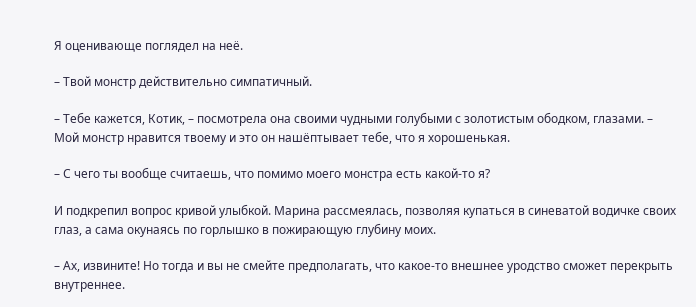Я оценивающе поглядел на неё.

– Твой монстр действительно симпатичный.

– Тебе кажется, Котик, – посмотрела она своими чудными голубыми с золотистым ободком, глазами. – Мой монстр нравится твоему и это он нашёптывает тебе, что я хорошенькая.

– С чего ты вообще считаешь, что помимо моего монстра есть какой-то я?

И подкрепил вопрос кривой улыбкой. Марина рассмеялась, позволяя купаться в синеватой водичке своих глаз, а сама окунаясь по горлышко в пожирающую глубину моих.

– Ах, извините! Но тогда и вы не смейте предполагать, что какое-то внешнее уродство сможет перекрыть внутреннее.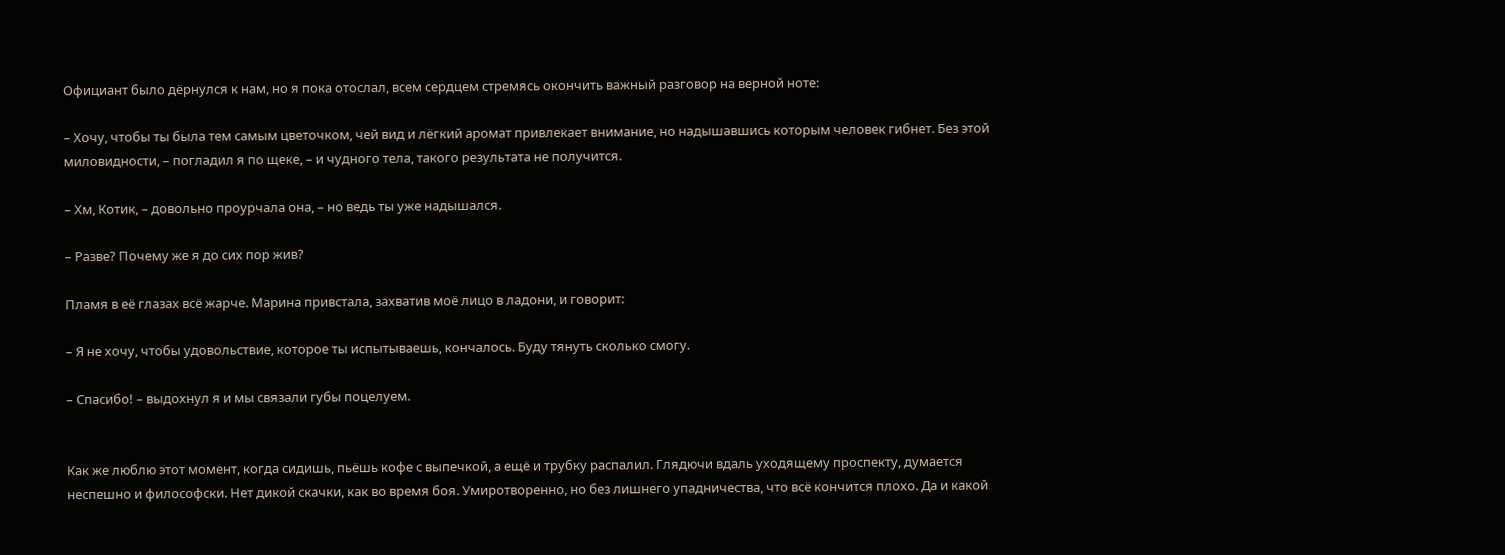Официант было дёрнулся к нам, но я пока отослал, всем сердцем стремясь окончить важный разговор на верной ноте:

– Хочу, чтобы ты была тем самым цветочком, чей вид и лёгкий аромат привлекает внимание, но надышавшись которым человек гибнет. Без этой миловидности, – погладил я по щеке, – и чудного тела, такого результата не получится.

– Хм, Котик, – довольно проурчала она, – но ведь ты уже надышался.

– Разве? Почему же я до сих пор жив?

Пламя в её глазах всё жарче. Марина привстала, захватив моё лицо в ладони, и говорит:

– Я не хочу, чтобы удовольствие, которое ты испытываешь, кончалось. Буду тянуть сколько смогу.

– Спасибо! – выдохнул я и мы связали губы поцелуем.


Как же люблю этот момент, когда сидишь, пьёшь кофе с выпечкой, а ещё и трубку распалил. Глядючи вдаль уходящему проспекту, думается неспешно и философски. Нет дикой скачки, как во время боя. Умиротворенно, но без лишнего упадничества, что всё кончится плохо. Да и какой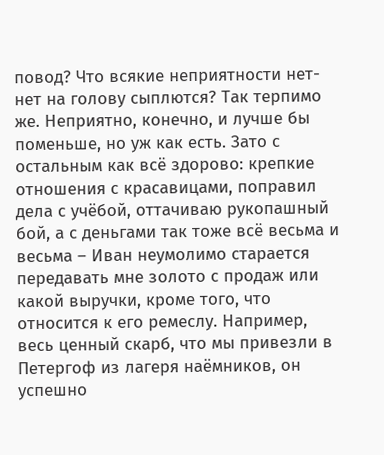повод? Что всякие неприятности нет-нет на голову сыплются? Так терпимо же. Неприятно, конечно, и лучше бы поменьше, но уж как есть. Зато с остальным как всё здорово: крепкие отношения с красавицами, поправил дела с учёбой, оттачиваю рукопашный бой, а с деньгами так тоже всё весьма и весьма – Иван неумолимо старается передавать мне золото с продаж или какой выручки, кроме того, что относится к его ремеслу. Например, весь ценный скарб, что мы привезли в Петергоф из лагеря наёмников, он успешно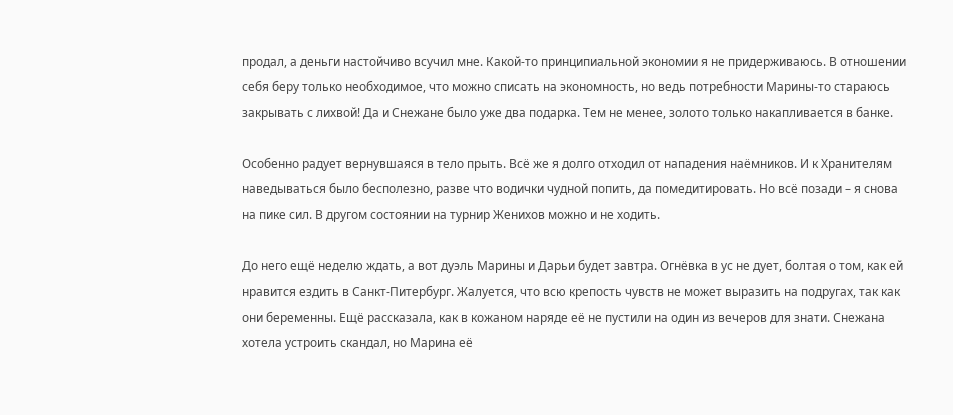продал, а деньги настойчиво всучил мне. Какой-то принципиальной экономии я не придерживаюсь. В отношении себя беру только необходимое, что можно списать на экономность, но ведь потребности Марины-то стараюсь закрывать с лихвой! Да и Снежане было уже два подарка. Тем не менее, золото только накапливается в банке.

Особенно радует вернувшаяся в тело прыть. Всё же я долго отходил от нападения наёмников. И к Хранителям наведываться было бесполезно, разве что водички чудной попить, да помедитировать. Но всё позади – я снова на пике сил. В другом состоянии на турнир Женихов можно и не ходить.

До него ещё неделю ждать, а вот дуэль Марины и Дарьи будет завтра. Огнёвка в ус не дует, болтая о том, как ей нравится ездить в Санкт-Питербург. Жалуется, что всю крепость чувств не может выразить на подругах, так как они беременны. Ещё рассказала, как в кожаном наряде её не пустили на один из вечеров для знати. Снежана хотела устроить скандал, но Марина её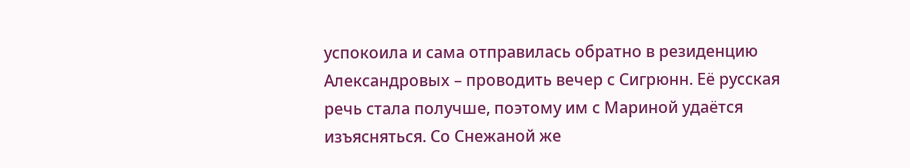успокоила и сама отправилась обратно в резиденцию Александровых – проводить вечер с Сигрюнн. Её русская речь стала получше, поэтому им с Мариной удаётся изъясняться. Со Снежаной же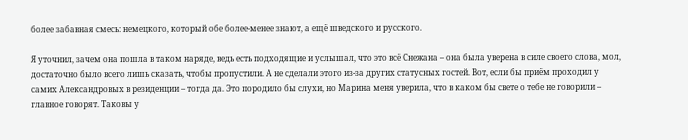более забавная смесь: немецкого, который обе более-менее знают, а ещё шведского и русского.

Я уточнил, зачем она пошла в таком наряде, ведь есть подходящие и услышал, что это всё Снежана – она была уверена в силе своего слова, мол, достаточно было всего лишь сказать, чтобы пропустили. А не сделали этого из-за других статусных гостей. Вот, если бы приём проходил у самих Александровых в резиденции – тогда да. Это породило бы слухи, но Марина меня уверила, что в каком бы свете о тебе не говорили – главное говорят. Таковы у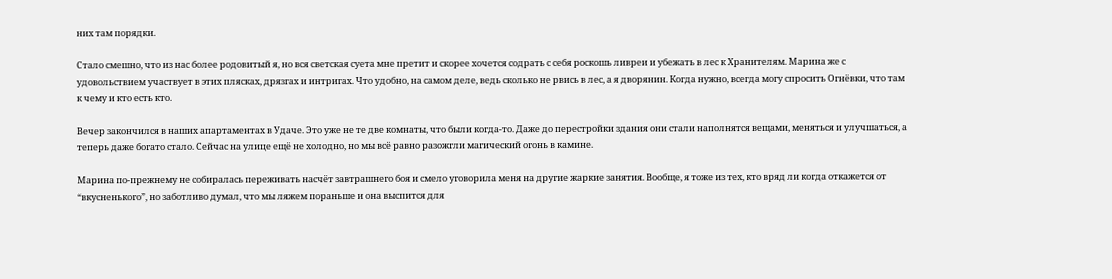них там порядки.

Стало смешно, что из нас более родовитый я, но вся светская суета мне претит и скорее хочется содрать с себя роскошь ливреи и убежать в лес к Хранителям. Марина же с удовольствием участвует в этих плясках, дрязгах и интригах. Что удобно, на самом деле, ведь сколько не рвись в лес, а я дворянин. Когда нужно, всегда могу спросить Огнёвки, что там к чему и кто есть кто.

Вечер закончился в наших апартаментах в Удаче. Это уже не те две комнаты, что были когда-то. Даже до перестройки здания они стали наполнятся вещами, меняться и улучшаться, а теперь даже богато стало. Сейчас на улице ещё не холодно, но мы всё равно разожгли магический огонь в камине.

Марина по-прежнему не собиралась переживать насчёт завтрашнего боя и смело уговорила меня на другие жаркие занятия. Вообще, я тоже из тех, кто вряд ли когда откажется от “вкусненького”, но заботливо думал, что мы ляжем пораньше и она выспится для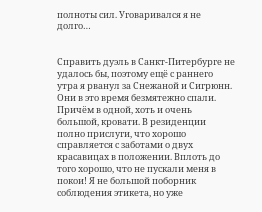полноты сил. Уговаривался я не долго…


Справить дуэль в Санкт-Питербурге не удалось бы, поэтому ещё с раннего утра я рванул за Снежаной и Сигрюнн. Они в это время безмятежно спали. Причём в одной, хоть и очень большой, кровати. В резиденции полно прислуги, что хорошо справляется с заботами о двух красавицах в положении. Вплоть до того хорошо, что не пускали меня в покои! Я не большой поборник соблюдения этикета, но уже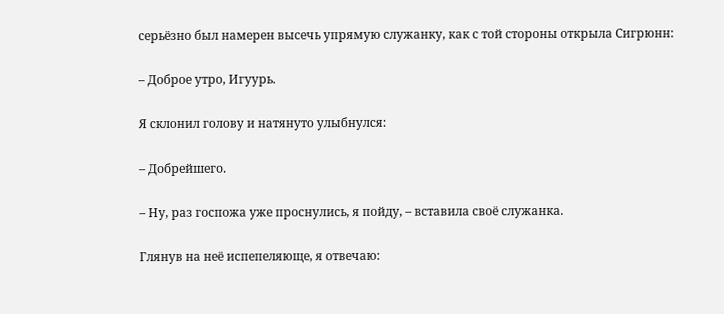серьёзно был намерен высечь упрямую служанку, как с той стороны открыла Сигрюнн:

– Доброе утро, Игуурь.

Я склонил голову и натянуто улыбнулся:

– Добрейшего.

– Ну, раз госпожа уже проснулись, я пойду, – вставила своё служанка.

Глянув на неё испепеляюще, я отвечаю: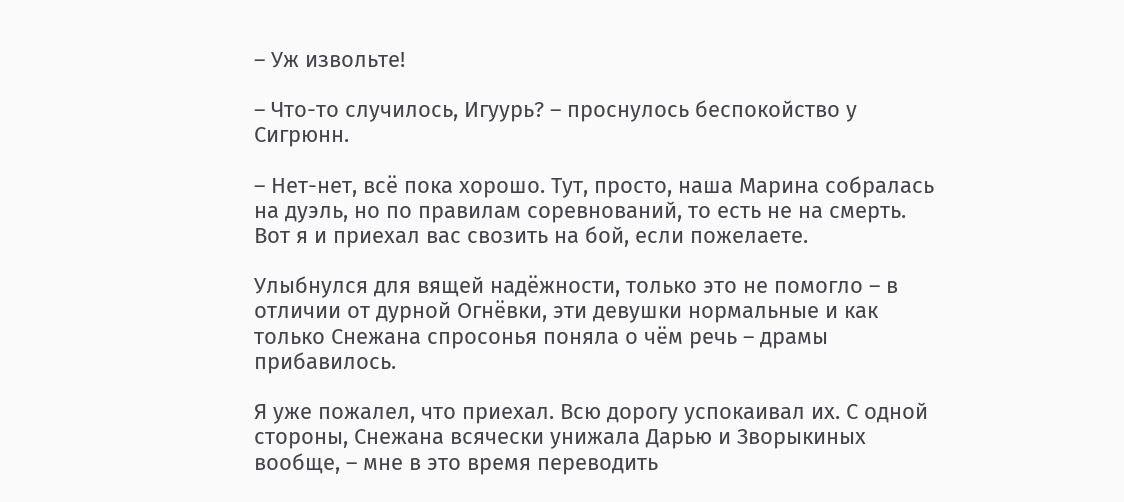– Уж извольте!

– Что-то случилось, Игуурь? – проснулось беспокойство у Сигрюнн.

– Нет-нет, всё пока хорошо. Тут, просто, наша Марина собралась на дуэль, но по правилам соревнований, то есть не на смерть. Вот я и приехал вас свозить на бой, если пожелаете.

Улыбнулся для вящей надёжности, только это не помогло – в отличии от дурной Огнёвки, эти девушки нормальные и как только Снежана спросонья поняла о чём речь – драмы прибавилось.

Я уже пожалел, что приехал. Всю дорогу успокаивал их. С одной стороны, Снежана всячески унижала Дарью и Зворыкиных вообще, – мне в это время переводить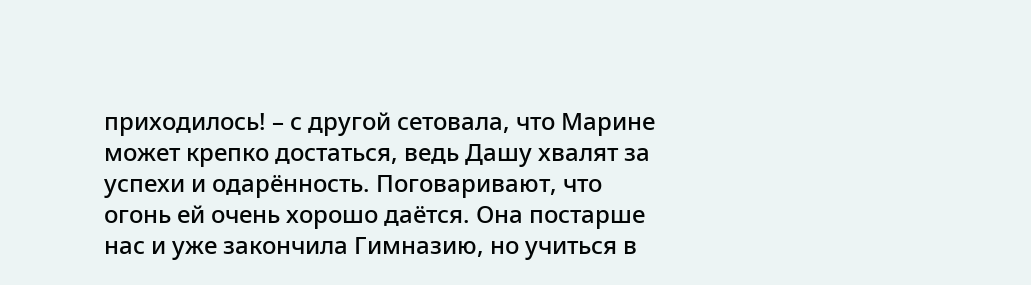приходилось! – с другой сетовала, что Марине может крепко достаться, ведь Дашу хвалят за успехи и одарённость. Поговаривают, что огонь ей очень хорошо даётся. Она постарше нас и уже закончила Гимназию, но учиться в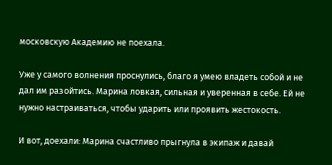московскую Академию не поехала.

Уже у самого волнения проснулись, благо я умею владеть собой и не дал им разойтись. Марина ловкая, сильная и уверенная в себе. Ей не нужно настраиваться, чтобы ударить или проявить жестокость.

И вот, доехали: Марина счастливо прыгнула в экипаж и давай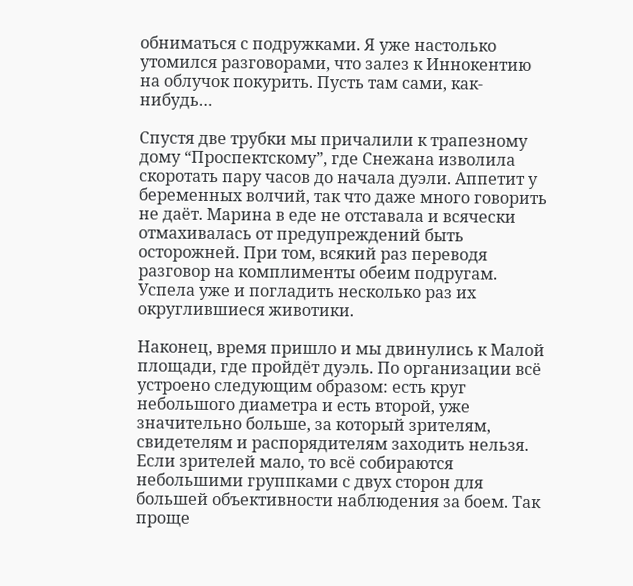обниматься с подружками. Я уже настолько утомился разговорами, что залез к Иннокентию на облучок покурить. Пусть там сами, как-нибудь…

Спустя две трубки мы причалили к трапезному дому “Проспектскому”, где Снежана изволила скоротать пару часов до начала дуэли. Аппетит у беременных волчий, так что даже много говорить не даёт. Марина в еде не отставала и всячески отмахивалась от предупреждений быть осторожней. При том, всякий раз переводя разговор на комплименты обеим подругам. Успела уже и погладить несколько раз их округлившиеся животики.

Наконец, время пришло и мы двинулись к Малой площади, где пройдёт дуэль. По организации всё устроено следующим образом: есть круг небольшого диаметра и есть второй, уже значительно больше, за который зрителям, свидетелям и распорядителям заходить нельзя. Если зрителей мало, то всё собираются небольшими группками с двух сторон для большей объективности наблюдения за боем. Так проще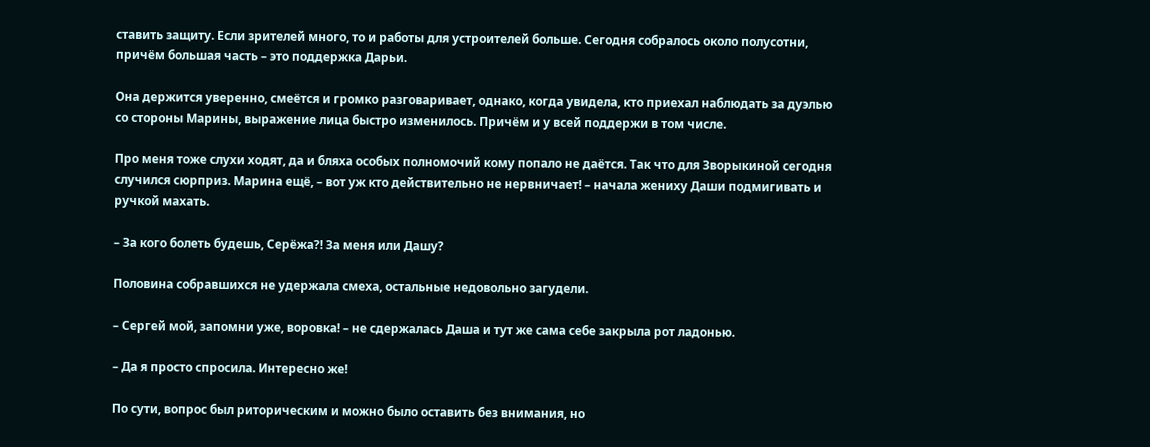ставить защиту. Если зрителей много, то и работы для устроителей больше. Сегодня собралось около полусотни, причём большая часть – это поддержка Дарьи.

Она держится уверенно, смеётся и громко разговаривает, однако, когда увидела, кто приехал наблюдать за дуэлью со стороны Марины, выражение лица быстро изменилось. Причём и у всей поддержи в том числе.

Про меня тоже слухи ходят, да и бляха особых полномочий кому попало не даётся. Так что для Зворыкиной сегодня случился сюрприз. Марина ещё, – вот уж кто действительно не нервничает! – начала жениху Даши подмигивать и ручкой махать.

– За кого болеть будешь, Серёжа?! За меня или Дашу?

Половина собравшихся не удержала смеха, остальные недовольно загудели.

– Сергей мой, запомни уже, воровка! – не сдержалась Даша и тут же сама себе закрыла рот ладонью.

– Да я просто спросила. Интересно же!

По сути, вопрос был риторическим и можно было оставить без внимания, но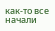как-то все начали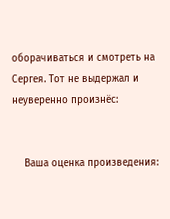оборачиваться и смотреть на Сергея. Тот не выдержал и неуверенно произнёс:


    Ваша оценка произведения: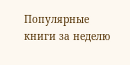Популярные книги за неделю